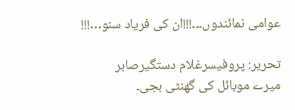عوامی نمائندوں۔۔۔!!!ان کی فریاد سنو…!!!

تحریر: پروفیسرغلام دستگیرصابر
میرے موبائل کی گھنٹی بجی۔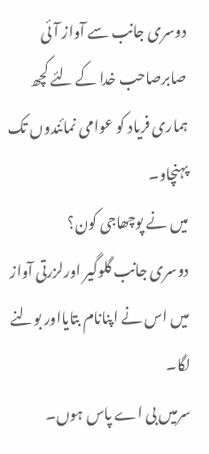دوسری جانب سے آواز آئی صابرصاحب خدا کے لئے کچھ ہماری فریاد کو عوامی نمائندوں تک پہنچاو۔
میں نے پوچھاجی کون؟
دوسری جانب گلوگیر اورلزرتی آواز میں اس نے اپنانام بتایااور بولنے لگا۔
سرمیں بی اے پاس ہوں۔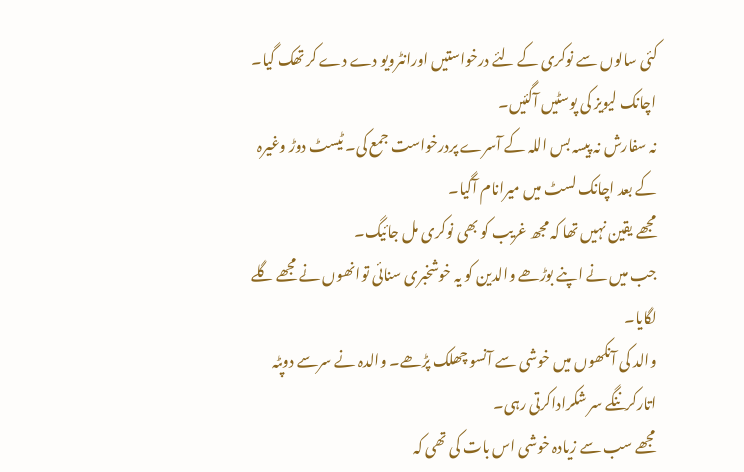کئی سالوں سے نوکری کے لئے درخواستیں اورانٹرویو دے دے کر تھک گیا۔ اچانک لیویز کی پوسٹیں آگئیں۔
نہ سفارش نہ پیسہ بس اللہ کے آسرے پردرخواست جمع کی۔ ٹیسٹ دوڑ وغیرہ کے بعد اچانک لسٹ میں میرانام آگیا۔
مجھے یقین نہیں تھا کہ مجھ غریب کو بھی نوکری مل جائیگ۔
جب میں نے اپنے بوڑھے والدین کو یہ خوشخبری سنائی توانھوں نے مجھے گلے لگایا۔
والد کی آنکھوں میں خوشی سے آنسو چھلک پڑھے۔ والدہ نے سرسے دوپٹہ اتارکرننگے سر شکراداکرتی رہی۔
مجھے سب سے زیادہ خوشی اس بات کی تھی کہ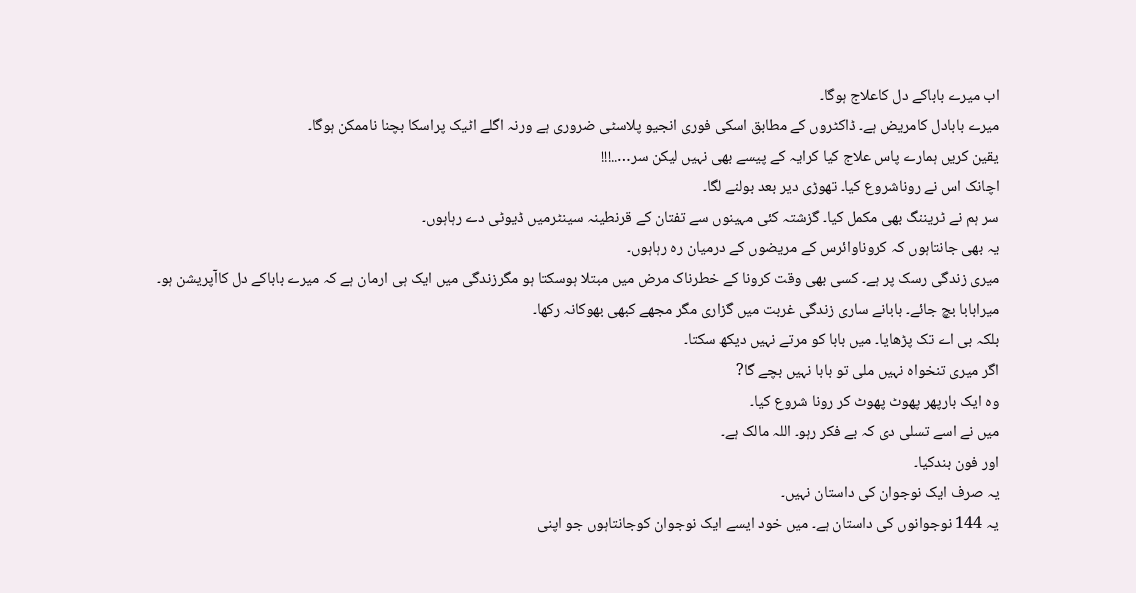اب میرے باباکے دل کاعلاج ہوگا۔
میرے بابادل کامریض ہے۔ ڈاکٹروں کے مطابق اسکی فوری انجیو پلاسٹی ضروری ہے ورنہ اگلے اٹیک پراسکا بچنا ناممکن ہوگا۔
یقین کریں ہمارے پاس علاج کیا کرایہ کے پیسے بھی نہیں لیکن سر…..!!!
اچانک اس نے روناشروع کیا۔ تھوڑی دیر بعد بولنے لگا۔
سر ہم نے ٹریننگ بھی مکمل کیا۔ گزشتہ کئی مہینوں سے تفتان کے قرنطینہ سینٹرمیں ڈیوٹی دے رہاہوں۔
یہ بھی جانتاہوں کہ کروناوائرس کے مریضوں کے درمیان رہ رہاہوں۔
میری زندگی رسک پر ہے۔ کسی بھی وقت کرونا کے خطرناک مرض میں مبتلا ہوسکتا ہو مگرزندگی میں ایک ہی ارمان ہے کہ میرے باباکے دل کاآپریشن ہو۔
میرابابا بچ جائے۔ بابانے ساری زندگی غربت میں گزاری مگر مجھے کبھی بھوکانہ رکھا۔
بلکہ بی اے تک پڑھایا۔ میں بابا کو مرتے نہیں دیکھ سکتا۔
اگر میری تنخواہ نہیں ملی تو بابا نہیں بچے گا?
وہ ایک بارپھر پھوٹ پھوٹ کر رونا شروع کیا۔
میں نے اسے تسلی دی کہ بے فکر رہو۔ اللہ مالک ہے۔
اور فون بندکیا۔
یہ صرف ایک نوجوان کی داستان نہیں۔
یہ 144 نوجوانوں کی داستان ہے۔ میں خود ایسے ایک نوجوان کوجانتاہوں جو اپنی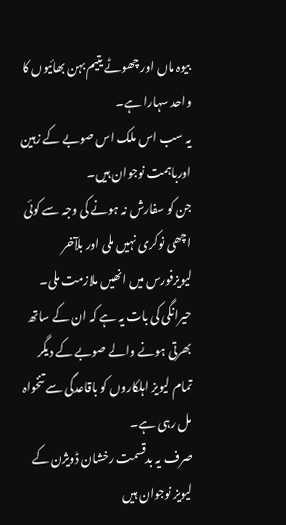بیوہ ماں اور چھوٹے یتیم بہن بھائیوں کا واحد سہارا ہے۔
یہ سب اس ملک اس صوبے کے زہین اورباہمت نوجوان ہیں۔
جن کو سفارش نہ ہونے کی وجہ سے کوئی اچھی نوکری نہیں ملی اور بلآخر لیویزفورس میں انھیں ملازمت ملی۔
حیرانگی کی بات یہ ہے کہ ان کے ساتھ بھرتی ہونے والے صوبے کے دیگر تمام لیویز اہلکاروں کو باقاعدگی سے تنخواہ مل رہی ہے۔
صرف یہ بدقسمت رخشان ڈویژن کے لیویز نوجوان ہیں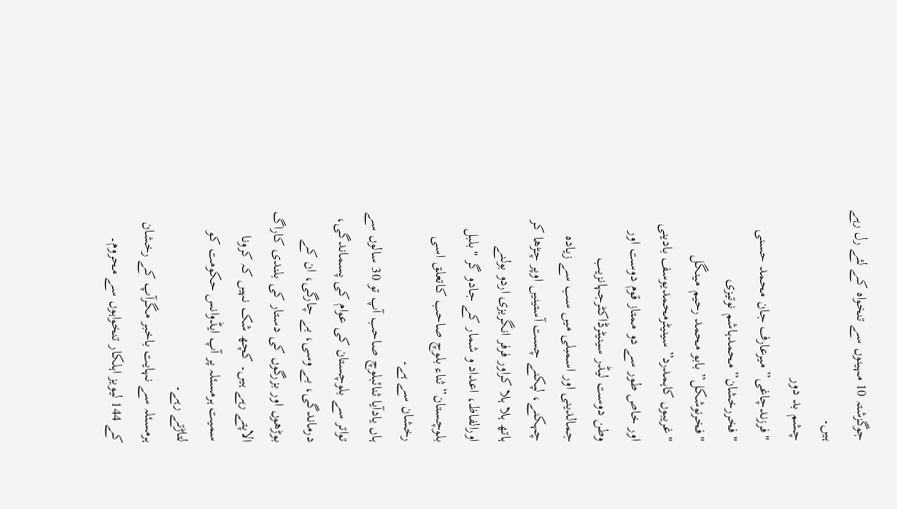جوگزشتہ 10 مہینوں سے تنخواہ کے لئے رل رہے ہیں۔
چشم بد دور
"فرزندچاغی” میرعارف جان محمد حسنی
"فخررخشان” محمدہاشم نوتیزی
"فخرنوشکل” بابو محمد رحیم مینگل
"غریبوں کاہمدرد” سینیٹرمحمدیوسف بادینی
اور خاص طور سے دو ممتاز قوم دوست اور وطن دوست لیڈر سینیٹرڈاکٹرجہانزیب جمالدینی اور اسمبلی میں سب سے زیادہ چہکنے، لپکنے چست آستینیں اوپر چڑھا کر ہاتھ ہلا ہلا کراور فرفر انگریزی اردو بولنے اورالفاظ، اعداد و شمار کے جادو گر "بلبل بلوچستان” ثناء بلوچ صاحب کاتعلق اسی رخشان سے ہے۔
ہاں یادآیا ثنائبلوچ صاحب آپ تو 30 سالوں سے تواتر سے بلوچستان کی عوام کی پسماندگی، درماندگی، بے وسی، بے چارگی، ان کے بوڑھوں اور بزرگوں کی دستار کی بلندی کاراگ الاپتے رہے ہیں۔ کچھ شک نہیں کہ کرونا سمیت ہرمسئلہ پر آپ ایڈوانس حکومت کو لتاڑتے رہے۔
ہرمسئلہ سے نہایت باخبر مگرآپ کے رخشان کے 144 لیویز اہلکار تنخواہوں سے محروم۔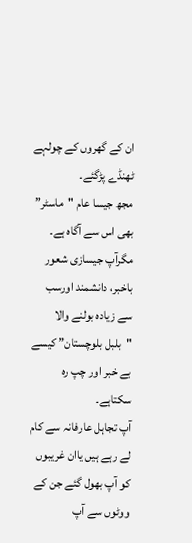ان کے گھروں کے چولہے ٹھنڈے پڑگئے۔
مجھ جیسا عام "ماسٹر” بھی اس سے آگاہ ہے۔
مگرآپ جیسازی شعور باخبر، دانشمند اورسب سے زیادہ بولنے والا "بلبل بلوچستان” کیسے بے خبر اور چپ رہ سکتاہے۔
آپ تجاہل عارفانہ سے کام لے رہے ہیں یاان غریبوں کو آپ بھول گئے جن کے ووٹوں سے آپ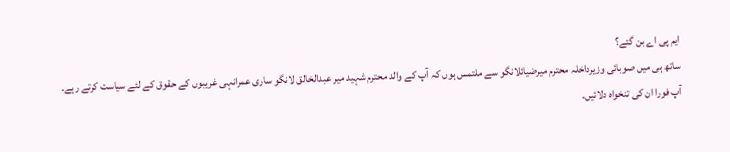ایم پی اے بن گئے؟
ساتھ ہی میں صوبائی وزیرداخلہ محترم میرضیائلانگو سے ملتمس ہوں کہ آپ کے والد محترم شہید میر عبدالخالق لانگو ساری عمرانہی غریبوں کے حقوق کے لئے سیاست کرتے رہے۔
آپ فورا ان کی تنخواہ دلائیں۔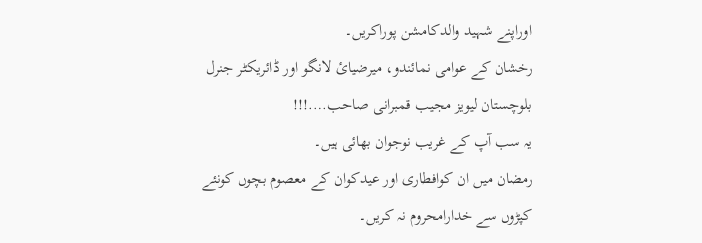اوراپنے شہید والدکامشن پوراکریں۔
رخشان کے عوامی نمائندو، میرضیائ لانگو اور ڈائریکٹر جنرل بلوچستان لیویز مجیب قمبرانی صاحب….!!!
یہ سب آپ کے غریب نوجوان بھائی ہیں۔
رمضان میں ان کوافطاری اور عیدکوان کے معصوم بچوں کونئے کپڑوں سے خدارامحروم نہ کریں۔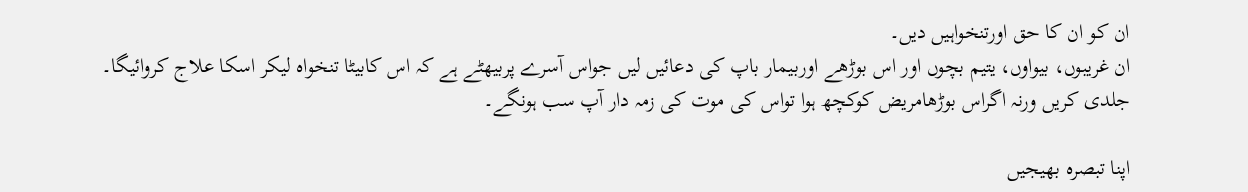ان کو ان کا حق اورتنخواہیں دیں۔
ان غریبوں، بیواوں، یتیم بچوں اور اس بوڑھے اوربیمار باپ کی دعائیں لیں جواس آسرے پربیھٹے ہے کہ اس کابیٹا تنخواہ لیکر اسکا علاج کروائیگا۔
جلدی کریں ورنہ اگراس بوڑھامریض کوکچھ ہوا تواس کی موت کی زمہ دار آپ سب ہونگے۔

اپنا تبصرہ بھیجیں